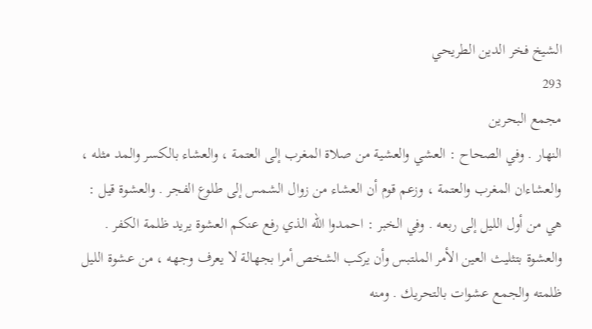الشيخ فخر الدين الطريحي
293
مجمع البحرين
النهار . وفي الصحاح : العشي والعشية من صلاة المغرب إلى العتمة ، والعشاء بالكسر والمد مثله ، والعشاءان المغرب والعتمة ، وزعم قوم أن العشاء من زوال الشمس إلى طلوع الفجر . والعشوة قيل : هي من أول الليل إلى ربعه . وفي الخبر : احمدوا الله الذي رفع عنكم العشوة يريد ظلمة الكفر . والعشوة بتثليث العين الأمر الملتبس وأن يركب الشخص أمرا بجهالة لا يعرف وجهه ، من عشوة الليل ظلمته والجمع عشوات بالتحريك . ومنه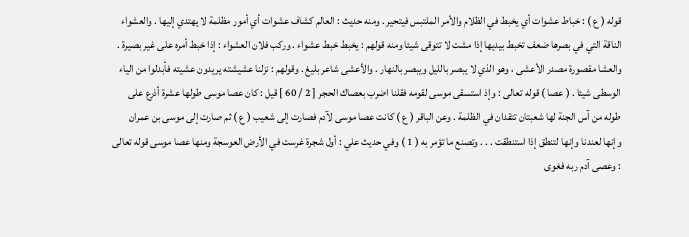قوله ( ع ) : خباط عشوات أي يخبط في الظلام والأمر الملتبس فيتحير . ومنه حديث : العالم كشاف عشوات أي أمور مظلمة لا يهتدي إليها . والعشواء الناقة التي في بصرها ضعف تخبط بيديها إذا مشت لا تتوقى شيئا ومنه قولهم : يخبط خبط عشواء . وركب فلان العشواء : إذا خبط أمره على غير بصيرة . والعشا مقصورة مصدر الأعشى ، وهو الذي لا يبصر بالليل ويبصر بالنهار . والأعشى شاعر بليغ . وقولهم : نزلنا عشيشته يريدون عشيته فأبدلوا من الياء الوسطى شيئا . ( عصا ) قوله تعالى : وإذ استسقى موسى لقومه فقلنا اضرب بعصاك الحجر [ 2 / 60 ] قيل : كان عصا موسى طولها عشرة أذرع على طوله من آس الجنة لها شعبتان تتقدان في الظلمة . وعن الباقر ( ع ) كانت عصا موسى لآدم فصارت إلى شعيب ( ع ) ثم صارت إلى موسى بن عمران وإنها لعندنا وإنها لتنطق إذا استنطقت . . . وتصنع ما تؤمر به ( 1 ) وفي حديث علي : أول شجرة غرست في الأرض العوسجة ومنها عصا موسى قوله تعالى : وعصى آدم ربه فغوى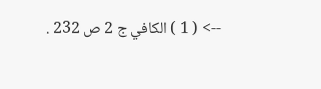--> ( 1 ) الكافي ج 2 ص 232 .